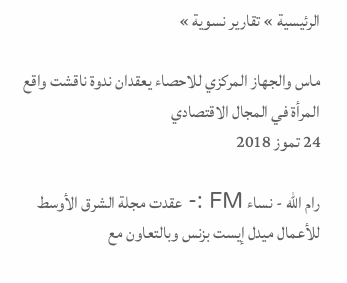الرئيسية » تقارير نسوية »

ماس والجهاز المركزي للاحصاء يعقدان ندوة ناقشت واقع المرأة في المجال الاقتصادي
24 تموز 2018

رام الله - نساء FM :- عقدت مجلة الشرق الأوسط للأعمال ميدل إيست بزنس وبالتعاون مع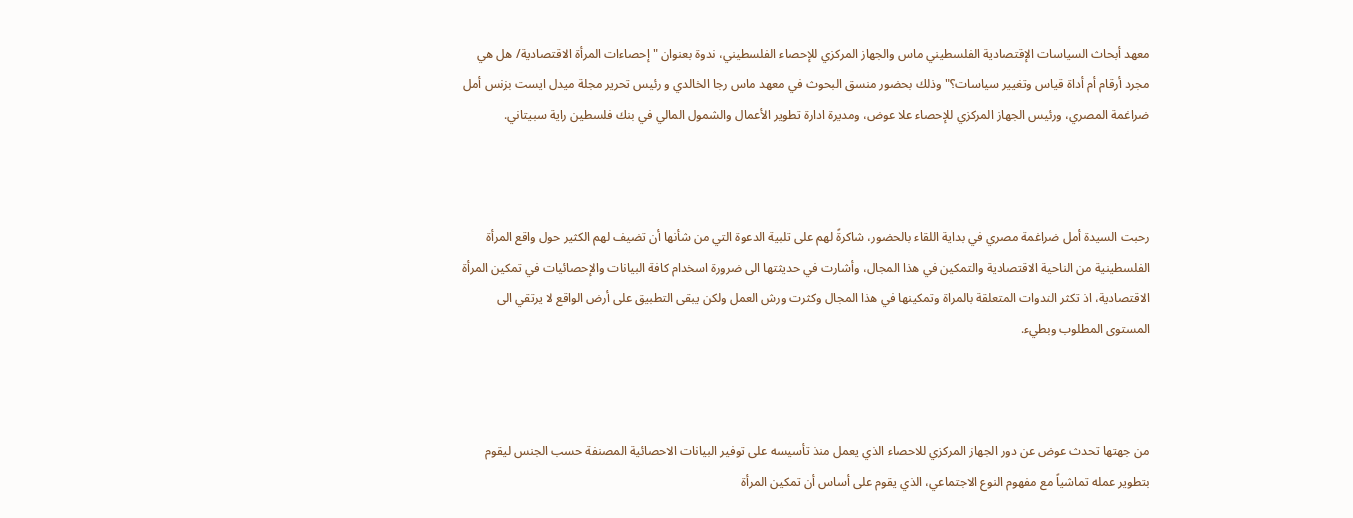معهد أبحاث السياسات الإقتصادية الفلسطيني ماس والجهاز المركزي للإحصاء الفلسطيني، ندوة بعنوان " إحصاءات المرأة الاقتصادية/ هل هي مجرد أرقام أم أداة قياس وتغيير سياسات؟" وذلك بحضور منسق البحوث في معهد ماس رجا الخالدي و رئيس تحرير مجلة ميدل ايست بزنس أمل ضراغمة المصري، ورئيس الجهاز المركزي للإحصاء علا عوض، ومديرة ادارة تطوير الأعمال والشمول المالي في بنك فلسطين راية سبيتاني.



رحبت السيدة أمل ضراغمة مصري في بداية اللقاء بالحضور، شاكرةً لهم على تلبية الدعوة التي من شأنها أن تضيف لهم الكثير حول واقع المرأة الفلسطينية من الناحية الاقتصادية والتمكين في هذا المجال، وأشارت في حديثتها الى ضرورة اسخدام كافة البيانات والإحصائيات في تمكين المرأة الاقتصادية، اذ تكثر الندوات المتعلقة بالمراة وتمكينها في هذا المجال وكثرت ورش العمل ولكن يبقى التطبيق على أرض الواقع لا يرتقي الى المستوى المطلوب وبطيء.



من جهتها تحدث عوض عن دور الجهاز المركزي للاحصاء الذي يعمل منذ تأسيسه على توفير البيانات الاحصائية المصنفة حسب الجنس ليقوم بتطوير عمله تماشياً مع مفهوم النوع الاجتماعي، الذي يقوم على أساس أن تمكين المرأة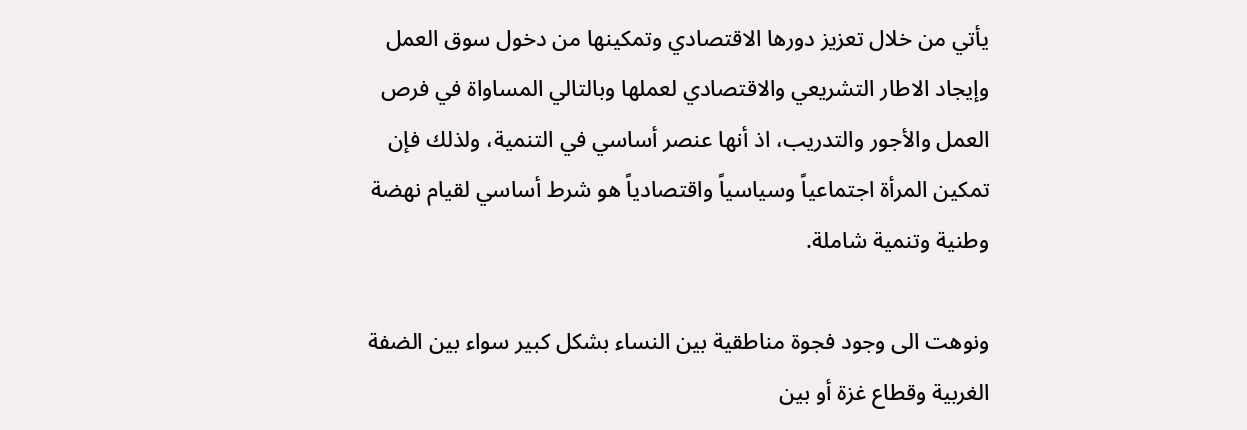يأتي من خلال تعزيز دورها الاقتصادي وتمكينها من دخول سوق العمل وإيجاد الاطار التشريعي والاقتصادي لعملها وبالتالي المساواة في فرص العمل والأجور والتدريب، اذ أنها عنصر أساسي في التنمية، ولذلك فإن تمكين المرأة اجتماعياً وسياسياً واقتصادياً هو شرط أساسي لقيام نهضة وطنية وتنمية شاملة.

ونوهت الى وجود فجوة مناطقية بين النساء بشكل كبير سواء بين الضفة الغربية وقطاع غزة أو بين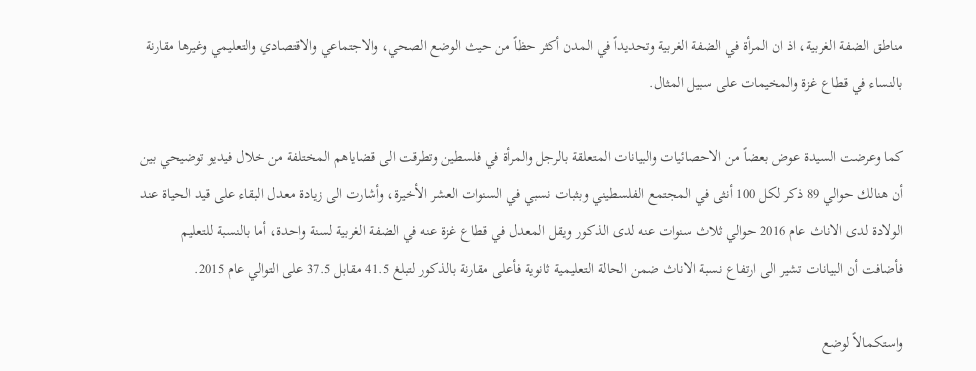مناطق الضفة الغربية، اذ ان المرأة في الضفة الغربية وتحديداً في المدن أكثر حظاً من حيث الوضع الصحي، والاجتماعي والاقتصادي والتعليمي وغيرها مقارنة بالنساء في قطاع غزة والمخيمات على سبيل المثال.

كما وعرضت السيدة عوض بعضاً من الاحصائيات والبيانات المتعلقة بالرجل والمرأة في فلسطين وتطرقت الى قضاياهم المختلفة من خلال فيديو توضيحي بين أن هنالك حوالي 89 ذكر لكل 100 أنثى في المجتمع الفلسطيني وبثبات نسبي في السنوات العشر الأخيرة، وأشارت الى زيادة معدل البقاء على قيد الحياة عند الولادة لدى الاناث عام 2016 حوالي ثلاث سنوات عنه لدى الذكور ويقل المعدل في قطاع غزة عنه في الضفة الغربية لسنة واحدة، أما بالنسبة للتعليم فأضافت أن البيانات تشير الى ارتفاع نسبة الاناث ضمن الحالة التعليمية ثانوية فأعلى مقارنة بالذكور لتبلغ 41.5 مقابل 37.5 على التوالي عام 2015.

واستكمالاً لوضع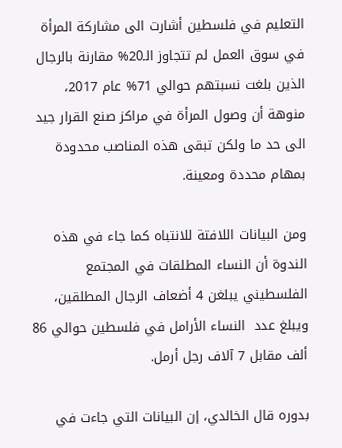التعليم في فلسطين أشارت الى مشاركة المرأة في سوق العمل لم تتجاوز الـ20% مقارنة بالرجال الذين بلغت نسبتهم حوالي 71% عام 2017، منوهة أن وصول المرأة في مراكز صنع القرار جيد الى حد ما ولكن تبقى هذه المناصب محدودة بمهام محددة ومعينة.

ومن البيانات اللافتة للانتباه كما جاء في هذه الندوة أن النساء المطلقات في المجتمع الفلسطيني يبلغن 4 أضعاف الرجال المطلقين، ويبلغ عدد  النساء الأرامل في فلسطين حوالي 86 ألف مقابل 7 آلاف رجل أرمل.

بدوره قال الخالدي، إن البيانات التي جاءت في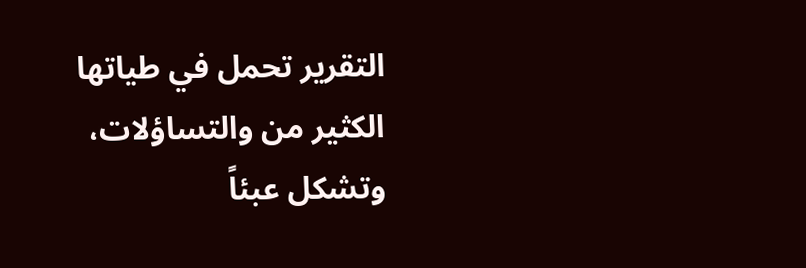التقرير تحمل في طياتها الكثير من والتساؤلات، وتشكل عبئاً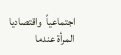اجتماعياً  واقتصاديا المرأة عندما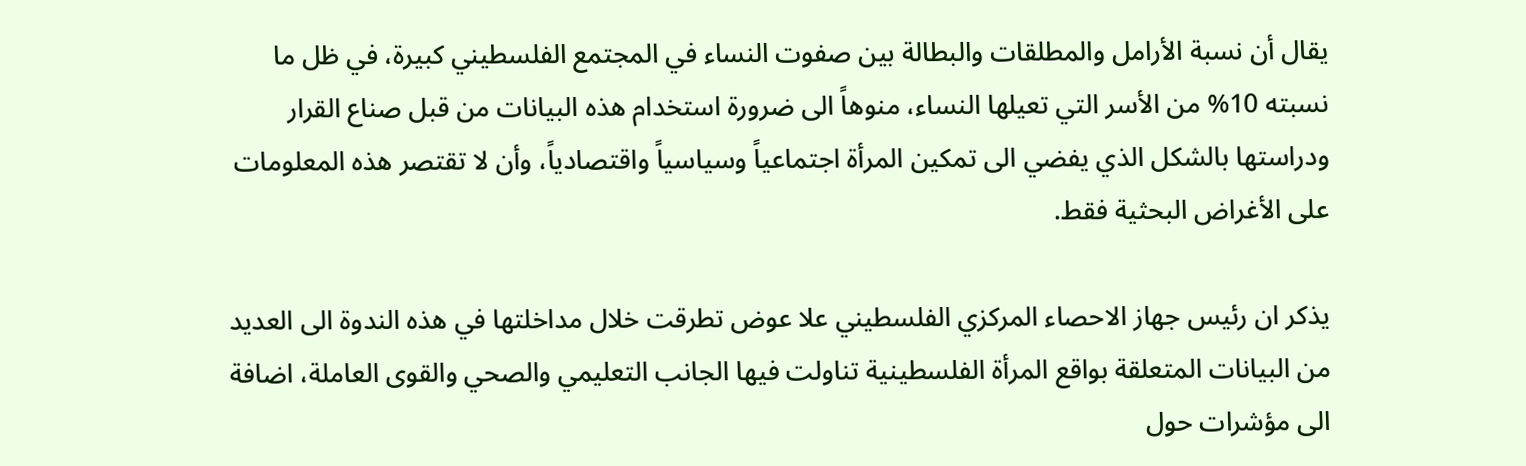يقال أن نسبة الأرامل والمطلقات والبطالة بين صفوت النساء في المجتمع الفلسطيني كبيرة، في ظل ما نسبته 10% من الأسر التي تعيلها النساء، منوهاً الى ضرورة استخدام هذه البيانات من قبل صناع القرار ودراستها بالشكل الذي يفضي الى تمكين المرأة اجتماعياً وسياسياً واقتصادياً، وأن لا تقتصر هذه المعلومات على الأغراض البحثية فقط.

يذكر ان رئيس جهاز الاحصاء المركزي الفلسطيني علا عوض تطرقت خلال مداخلتها في هذه الندوة الى العديد من البيانات المتعلقة بواقع المرأة الفلسطينية تناولت فيها الجانب التعليمي والصحي والقوى العاملة، اضافة الى مؤشرات حول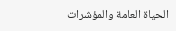الحياة العامة والمؤشرات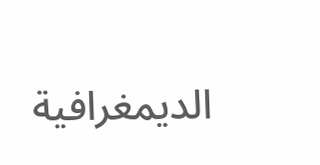الديمغرافية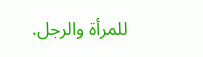للمرأة والرجل.